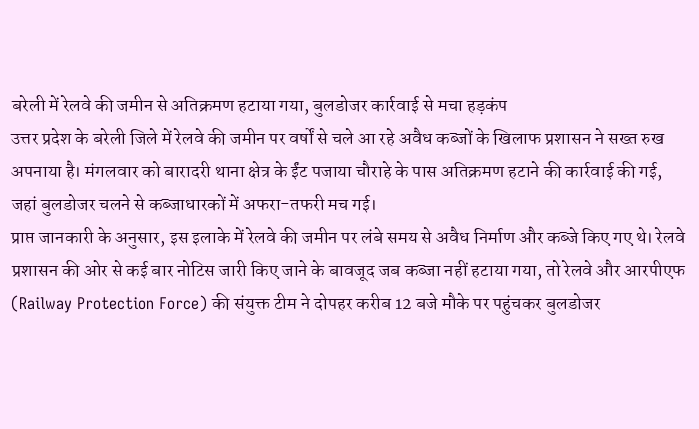बरेली में रेलवे की जमीन से अतिक्रमण हटाया गया, बुलडोजर कार्रवाई से मचा हड़कंप
उत्तर प्रदेश के बरेली जिले में रेलवे की जमीन पर वर्षों से चले आ रहे अवैध कब्जों के खिलाफ प्रशासन ने सख्त रुख अपनाया है। मंगलवार को बारादरी थाना क्षेत्र के ईंट पजाया चौराहे के पास अतिक्रमण हटाने की कार्रवाई की गई, जहां बुलडोजर चलने से कब्जाधारकों में अफरा-तफरी मच गई।
प्राप्त जानकारी के अनुसार, इस इलाके में रेलवे की जमीन पर लंबे समय से अवैध निर्माण और कब्जे किए गए थे। रेलवे प्रशासन की ओर से कई बार नोटिस जारी किए जाने के बावजूद जब कब्जा नहीं हटाया गया, तो रेलवे और आरपीएफ (Railway Protection Force) की संयुक्त टीम ने दोपहर करीब 12 बजे मौके पर पहुंचकर बुलडोजर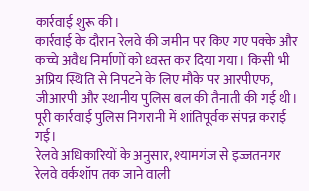कार्रवाई शुरू की।
कार्रवाई के दौरान रेलवे की जमीन पर किए गए पक्के और कच्चे अवैध निर्माणों को ध्वस्त कर दिया गया। किसी भी अप्रिय स्थिति से निपटने के लिए मौके पर आरपीएफ, जीआरपी और स्थानीय पुलिस बल की तैनाती की गई थी। पूरी कार्रवाई पुलिस निगरानी में शांतिपूर्वक संपन्न कराई गई।
रेलवे अधिकारियों के अनुसार, श्यामगंज से इज्जतनगर रेलवे वर्कशॉप तक जाने वाली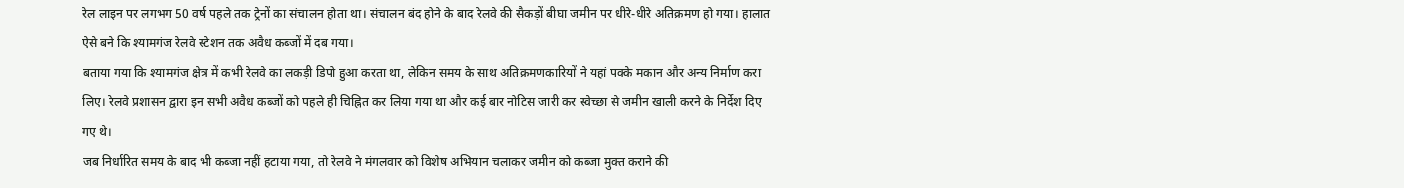रेल लाइन पर लगभग 50 वर्ष पहले तक ट्रेनों का संचालन होता था। संचालन बंद होने के बाद रेलवे की सैकड़ों बीघा जमीन पर धीरे-धीरे अतिक्रमण हो गया। हालात ऐसे बने कि श्यामगंज रेलवे स्टेशन तक अवैध कब्जों में दब गया।
बताया गया कि श्यामगंज क्षेत्र में कभी रेलवे का लकड़ी डिपो हुआ करता था, लेकिन समय के साथ अतिक्रमणकारियों ने यहां पक्के मकान और अन्य निर्माण करा लिए। रेलवे प्रशासन द्वारा इन सभी अवैध कब्जों को पहले ही चिह्नित कर लिया गया था और कई बार नोटिस जारी कर स्वेच्छा से जमीन खाली करने के निर्देश दिए गए थे।
जब निर्धारित समय के बाद भी कब्जा नहीं हटाया गया, तो रेलवे ने मंगलवार को विशेष अभियान चलाकर जमीन को कब्जा मुक्त कराने की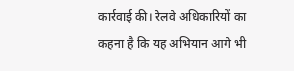कार्रवाई की। रेलवे अधिकारियों का कहना है कि यह अभियान आगे भी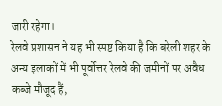जारी रहेगा।
रेलवे प्रशासन ने यह भी स्पष्ट किया है कि बरेली शहर के अन्य इलाकों में भी पूर्वोत्तर रेलवे की जमीनों पर अवैध कब्जे मौजूद हैं,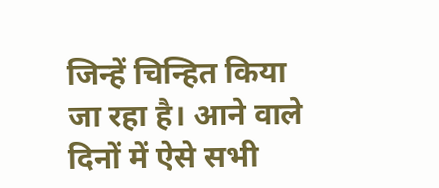जिन्हें चिन्हित किया जा रहा है। आने वाले दिनों में ऐसे सभी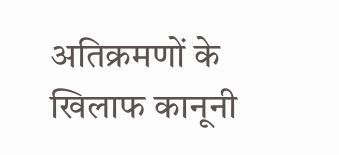अतिक्रमणों के खिलाफ कानूनी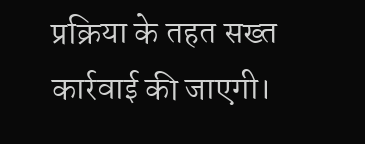प्रक्रिया के तहत सख्त कार्रवाई की जाएगी।